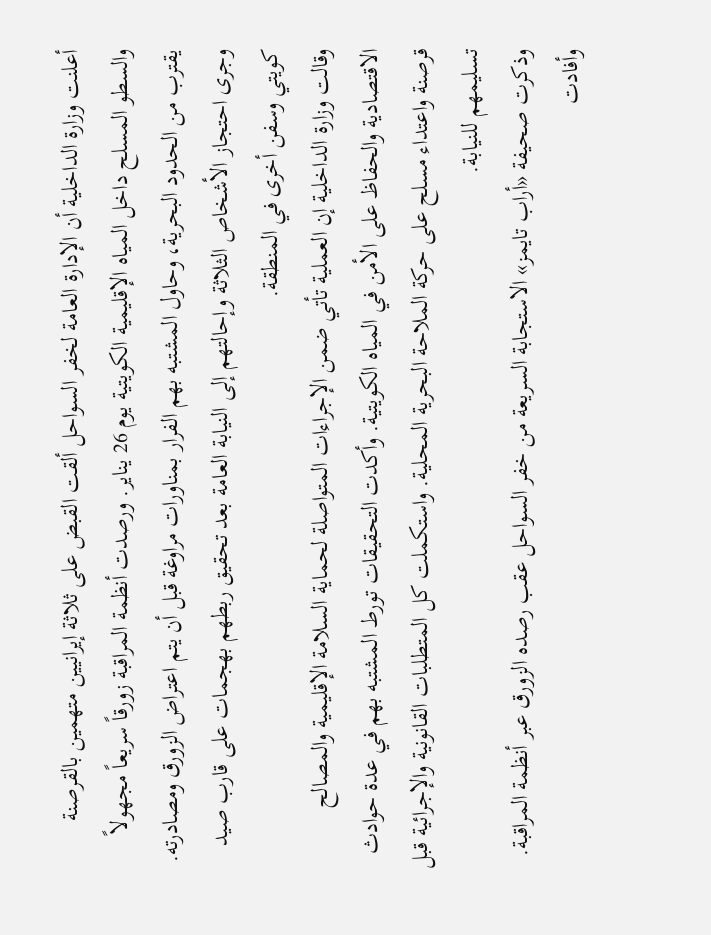أعلنت وزارة الداخلية أن الإدارة العامة لخفر السواحل ألقت القبض على ثلاثة إيرانيين متهمين بالقرصنة والسطو المسلح داخل المياه الإقليمية الكويتية يوم 26 يناير. ورصدت أنظمة المراقبة زورقاً سريعاً مجهولاً يقترب من الحدود البحرية، وحاول المشتبه بهم الفرار بمناورات مراوغة قبل أن يتم اعتراض الزورق ومصادرته. وجرى احتجاز الأشخاص الثلاثة وإحالتهم إلى النيابة العامة بعد تحقيق ربطهم بهجمات على قارب صيد كويتي وسفن أخرى في المنطقة.
وقالت وزارة الداخلية إن العملية تأتي ضمن الإجراءات المتواصلة لحماية السلامة الإقليمية والمصالح الاقتصادية والحفاظ على الأمن في المياه الكويتية. وأكدت التحقيقات تورط المشتبه بهم في عدة حوادث قرصنة واعتداء مسلح على حركة الملاحة البحرية المحلية. واستكملت كل المتطلبات القانونية والإجرائية قبل تسليمهم للنيابة.
وذكرت صحيفة «أراب تايمز» الاستجابة السريعة من خفر السواحل عقب رصده الزورق عبر أنظمة المراقبة. وأفادت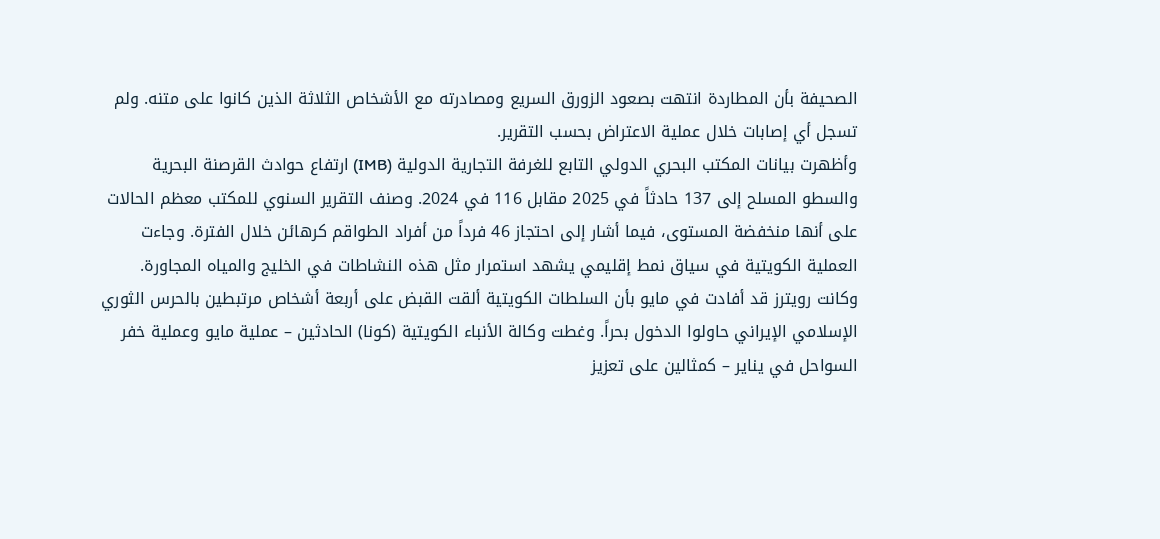الصحيفة بأن المطاردة انتهت بصعود الزورق السريع ومصادرته مع الأشخاص الثلاثة الذين كانوا على متنه. ولم تسجل أي إصابات خلال عملية الاعتراض بحسب التقرير.
وأظهرت بيانات المكتب البحري الدولي التابع للغرفة التجارية الدولية (IMB) ارتفاع حوادث القرصنة البحرية والسطو المسلح إلى 137 حادثاً في 2025 مقابل 116 في 2024. وصنف التقرير السنوي للمكتب معظم الحالات على أنها منخفضة المستوى، فيما أشار إلى احتجاز 46 فرداً من أفراد الطواقم كرهائن خلال الفترة. وجاءت العملية الكويتية في سياق نمط إقليمي يشهد استمرار مثل هذه النشاطات في الخليج والمياه المجاورة.
وكانت رويترز قد أفادت في مايو بأن السلطات الكويتية ألقت القبض على أربعة أشخاص مرتبطين بالحرس الثوري الإسلامي الإيراني حاولوا الدخول بحراً. وغطت وكالة الأنباء الكويتية (كونا) الحادثين – عملية مايو وعملية خفر السواحل في يناير – كمثالين على تعزيز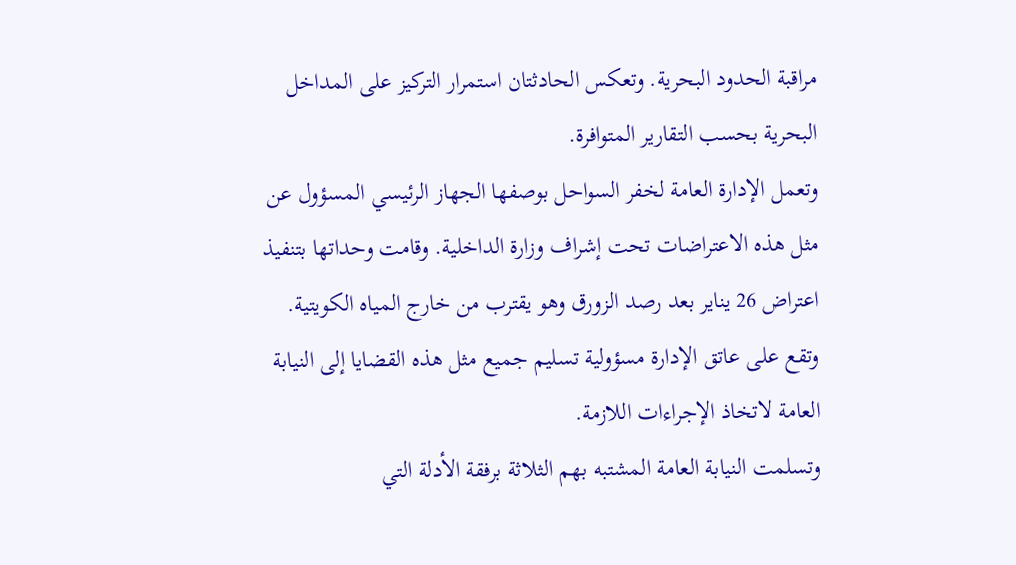مراقبة الحدود البحرية. وتعكس الحادثتان استمرار التركيز على المداخل البحرية بحسب التقارير المتوافرة.
وتعمل الإدارة العامة لخفر السواحل بوصفها الجهاز الرئيسي المسؤول عن مثل هذه الاعتراضات تحت إشراف وزارة الداخلية. وقامت وحداتها بتنفيذ اعتراض 26 يناير بعد رصد الزورق وهو يقترب من خارج المياه الكويتية. وتقع على عاتق الإدارة مسؤولية تسليم جميع مثل هذه القضايا إلى النيابة العامة لاتخاذ الإجراءات اللازمة.
وتسلمت النيابة العامة المشتبه بهم الثلاثة برفقة الأدلة التي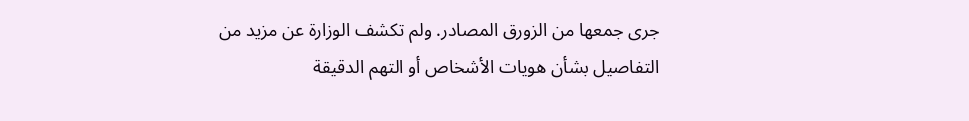جرى جمعها من الزورق المصادر. ولم تكشف الوزارة عن مزيد من التفاصيل بشأن هويات الأشخاص أو التهم الدقيقة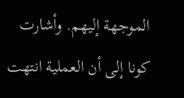الموجهة إليهم. وأشارت كونا إلى أن العملية انتهت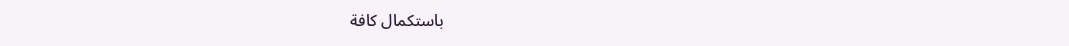باستكمال كافة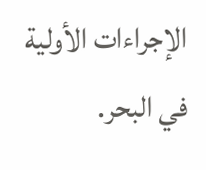الإجراءات الأولية في البحر.